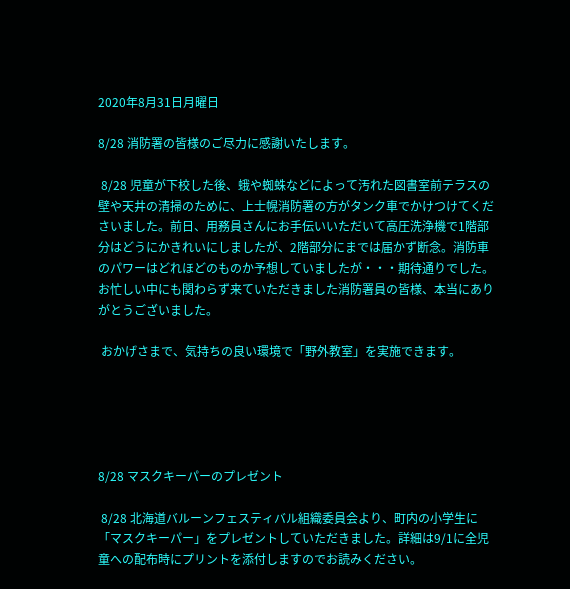2020年8月31日月曜日

8/28 消防署の皆様のご尽力に感謝いたします。

 8/28 児童が下校した後、蛾や蜘蛛などによって汚れた図書室前テラスの壁や天井の清掃のために、上士幌消防署の方がタンク車でかけつけてくださいました。前日、用務員さんにお手伝いいただいて高圧洗浄機で1階部分はどうにかきれいにしましたが、2階部分にまでは届かず断念。消防車のパワーはどれほどのものか予想していましたが・・・期待通りでした。お忙しい中にも関わらず来ていただきました消防署員の皆様、本当にありがとうございました。

 おかげさまで、気持ちの良い環境で「野外教室」を実施できます。





8/28 マスクキーパーのプレゼント

 8/28 北海道バルーンフェスティバル組織委員会より、町内の小学生に「マスクキーパー」をプレゼントしていただきました。詳細は9/1に全児童への配布時にプリントを添付しますのでお読みください。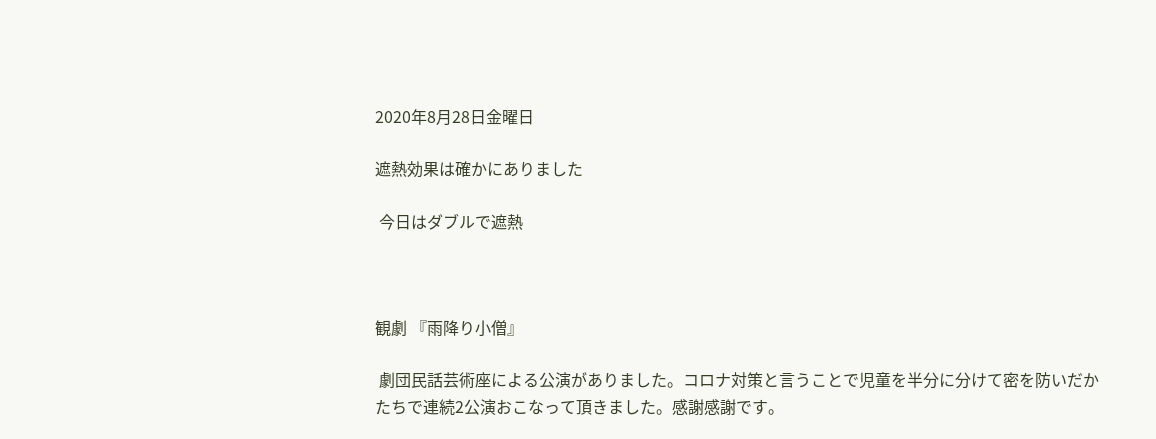2020年8月28日金曜日

遮熱効果は確かにありました

 今日はダブルで遮熱



観劇 『雨降り小僧』

 劇団民話芸術座による公演がありました。コロナ対策と言うことで児童を半分に分けて密を防いだかたちで連続2公演おこなって頂きました。感謝感謝です。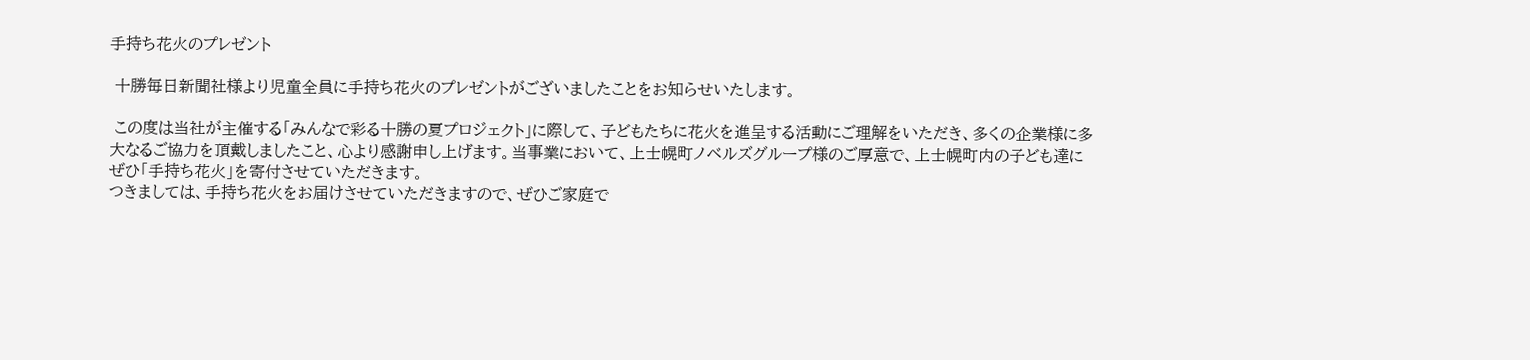手持ち花火のプレゼント

 十勝毎日新聞社様より児童全員に手持ち花火のプレゼントがございましたことをお知らせいたします。

 この度は当社が主催する「みんなで彩る十勝の夏プロジェクト」に際して、子どもたちに花火を進呈する活動にご理解をいただき、多くの企業様に多大なるご協力を頂戴しましたこと、心より感謝申し上げます。当事業において、上士幌町ノベルズグループ様のご厚意で、上士幌町内の子ども達にぜひ「手持ち花火」を寄付させていただきます。
つきましては、手持ち花火をお届けさせていただきますので、ぜひご家庭で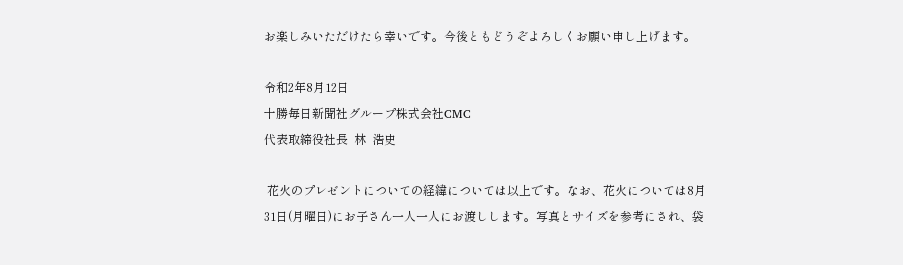お楽しみいただけたら幸いです。今後ともどうぞよろしくお願い申し上げます。

令和2年8月12日
十勝毎日新聞社グループ株式会社CMC
代表取締役社長  林  浩史

 花火のプレゼントについての経緯については以上です。なお、花火については8月31日(月曜日)にお子さん一人一人にお渡しします。写真とサイズを参考にされ、袋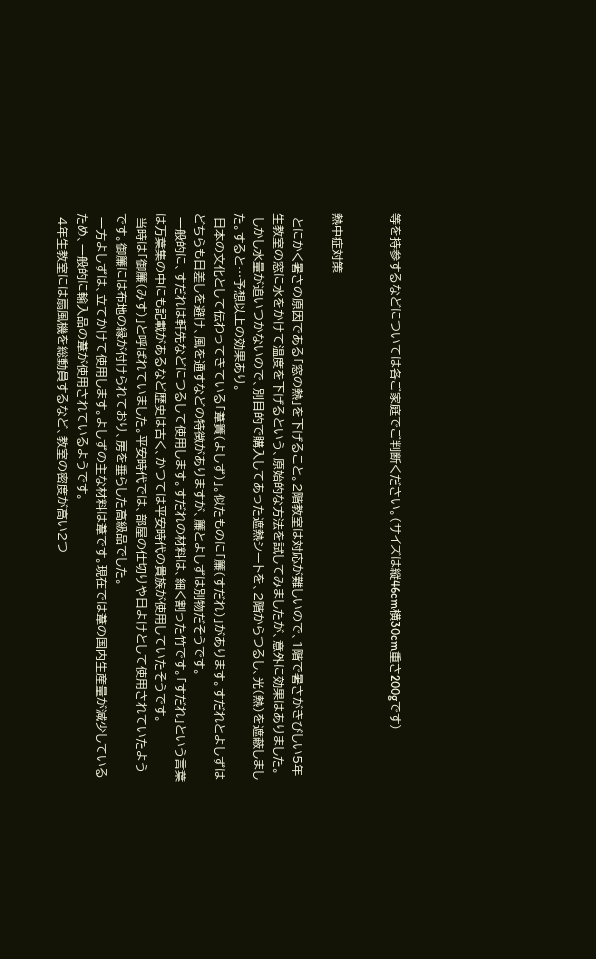等を持参するなどについては各ご家庭でご判断ください。(サイズは縦46cm横30cm重さ200gです)


熱中症対策

 とにかく暑さの原因である「窓の熱」を下げること。2階教室は対応が難しいので、1階で暑さがきびしい5年生教室の窓に水をかけて温度を下げるという、原始的な方法を試してみましたが、意外に効果はありました。
 しかし水量が追いつかないので、別目的で購入してあった遮熱シートを、2階からつるし、光(熱)を遮蔽しました。すると…予想以上の効果あり。
 日本の文化として伝わってきている「葦簀(よしず)」。似たものに「簾(すだれ)」があります。すだれとよしずはどちらも日差しを避け、風を通すなどの特徴がありますが、簾とよしずは別物だそうです。
 一般的に、すだれは軒先などにつるして使用します。すだれの材料は、細く割った竹です。「すだれ」という言葉は万葉集の中にも記載があるなど歴史は古く、かつては平安時代の貴族が使用していたそうです。
 当時は「御簾(みす)」と呼ばれていました。平安時代では、部屋の仕切りや日よけとして使用されていたようです。御簾には布地の縁が付けられており、房を垂らした高級品でした。
 一方よしずは、立てかけて使用します。よしずの主な材料は葦です。現在では葦の国内生産量が減少しているため、一般的に輸入品の葦が使用されているようです。
 4年生教室には扇風機を総動員するなど、教室の密度が高い2つ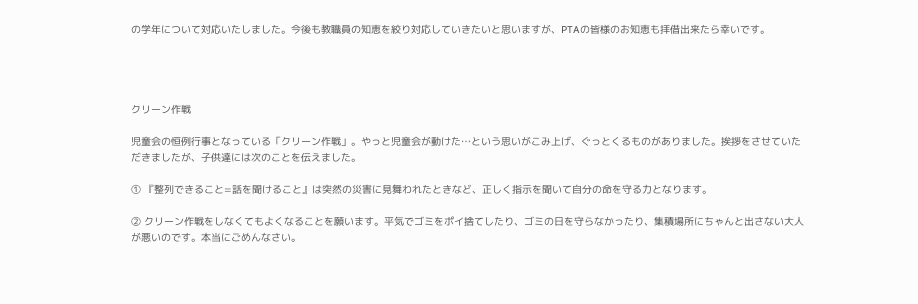の学年について対応いたしました。今後も教職員の知恵を絞り対応していきたいと思いますが、PTAの皆様のお知恵も拝借出来たら幸いです。




クリーン作戦

児童会の恒例行事となっている「クリーン作戦」。やっと児童会が動けた…という思いがこみ上げ、ぐっとくるものがありました。挨拶をさせていただきましたが、子供達には次のことを伝えました。

① 『整列できること=話を聞けること』は突然の災害に見舞われたときなど、正しく指示を聞いて自分の命を守る力となります。

② クリーン作戦をしなくてもよくなることを願います。平気でゴミをポイ捨てしたり、ゴミの日を守らなかったり、集積場所にちゃんと出さない大人が悪いのです。本当にごめんなさい。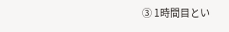③ 1時間目とい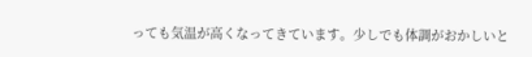っても気温が高くなってきています。少しでも体調がおかしいと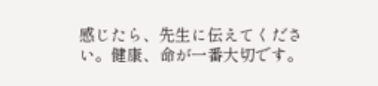感じたら、先生に伝えてください。健康、命が一番大切です。